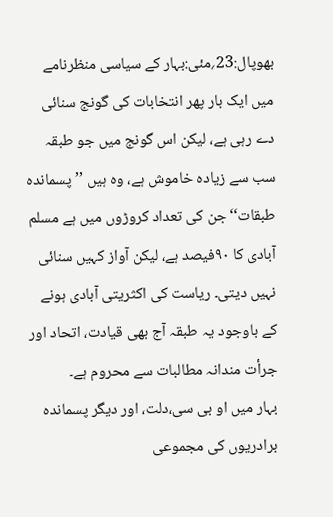بھوپال:23؍مئی:بہار کے سیاسی منظرنامے میں ایک بار پھر انتخابات کی گونج سنائی دے رہی ہے، لیکن اس گونج میں جو طبقہ سب سے زیادہ خاموش ہے، وہ ہیں ’’پسماندہ طبقات‘‘جن کی تعداد کروڑوں میں ہے مسلم آبادی کا ۹۰فیصد ہے، لیکن آواز کہیں سنائی نہیں دیتی۔ ریاست کی اکثریتی آبادی ہونے کے باوجود یہ طبقہ آج بھی قیادت، اتحاد اور جرأت مندانہ مطالبات سے محروم ہے۔
بہار میں او بی سی،دلت، اور دیگر پسماندہ برادریوں کی مجموعی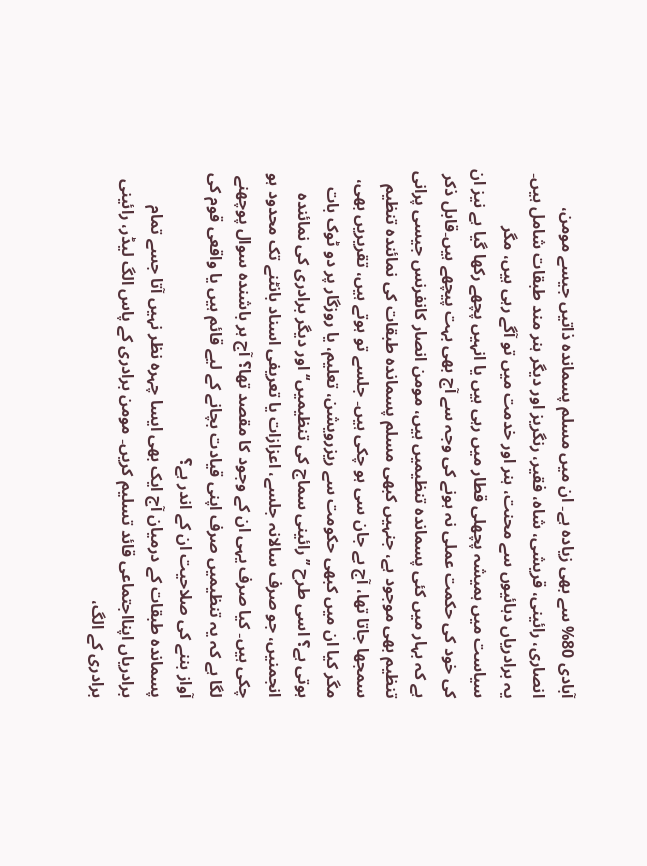آبادی 80% سے بھی زیادہ ہے۔ ان میں مسلم پسماندہ ذاتیں جیسے مومن، انصاری، رائینی، قریشی، شاہ، فقیر، رنگریز اور دیگر ہنر مند طبقات شامل ہیں۔ یہ برادریاں دہائیوں سے محنت، ہنر اور خدمت میں تو آگے رہی ہیں، مگر سیاست میں ہمیشہ پچھلی قطار میں رہی ہیں یا انہیں پچھے رکھا گیا ہے نیز ان کی خود کی حکمت عملی نہ ہونے کی وجہ سے آج بھی بہت پیچھے ہیں۔قابل ذکر ہے کہ بہار میں کئی پسماندہ تنظیمیں ہیں، مومن انصار کانفرنس جیسی پرانی تنظیم بھی موجود ہے، جنہیں کبھی مسلم پسماندہ طبقات کی نمائندہ تنظیم سمجھا جاتا تھا، آج بے جان سی ہو چکی ہیں۔ جلسے تو ہوتے ہیں، تقریریں بھی، مگر کیا ان میں کبھی حکومت سے ریزرویشن، تعلیم، یا روزگار پر دو ٹوک بات ہوتی ہے؟ اسی طرح ’’رائینی سماج کی تنظیمیں‘‘ اور دیگر برادری کی نمائندہ انجمنیں، جو صرف سالانہ جلسے، اعزازات یا تعریفی اسناد بانٹنے تک محدود ہو چکی ہیں۔ کیا صرف یہی ان کے وجود کا مقصد تھا؟ آج ہر باشندہ سوال پوچھنے لگا ہے کہ یہ تنظیمیں صرف اپنی قیادت بچانے کے لیے قائم ہیں یا واقعی قوم کی آواز بننے کی صلاحیت ان کے اندر ہے؟
پسماندہ طبقات کے درمیان آج ایک بھی ایسا چہرہ نظر نہیں آتا جسے تمام برادریاں اپنااجتماعی قائد تسلیم کریں۔ مومن برادری کے پاس الگ لیڈر، رائینی برادری کے الگ،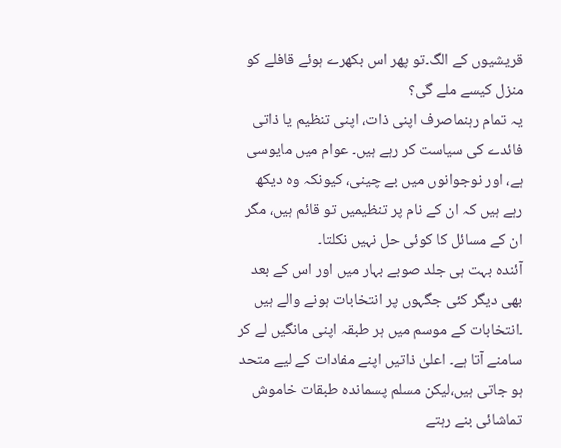قریشیوں کے الگ۔تو پھر اس بکھرے ہوئے قافلے کو منزل کیسے ملے گی؟
یہ تمام رہنماصرف اپنی ذات، اپنی تنظیم یا ذاتی فائدے کی سیاست کر رہے ہیں۔ عوام میں مایوسی ہے، اور نوجوانوں میں بے چینی، کیونکہ وہ دیکھ رہے ہیں کہ ان کے نام پر تنظیمیں تو قائم ہیں، مگر ان کے مسائل کا کوئی حل نہیں نکلتا۔
آئندہ بہت ہی جلد صوبے بہار میں اور اس کے بعد بھی دیگر کئی جگہوں پر انتخابات ہونے والے ہیں ۔انتخابات کے موسم میں ہر طبقہ اپنی مانگیں لے کر سامنے آتا ہے۔ اعلیٰ ذاتیں اپنے مفادات کے لیے متحد ہو جاتی ہیں،لیکن مسلم پسماندہ طبقات خاموش تماشائی بنے رہتے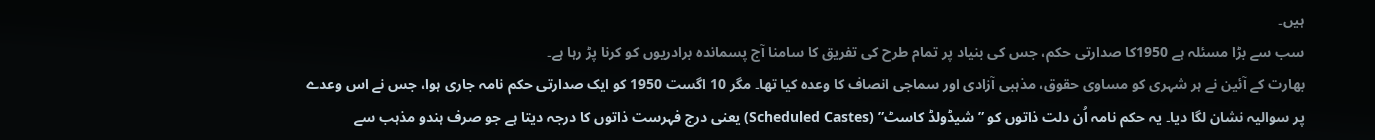ہیں۔
سب سے بڑا مسئلہ ہے 1950کا صدارتی حکم، جس کی بنیاد پر تمام طرح کی تفریق کا سامنا آج پسماندہ برادریوں کو کرنا پڑ رہا ہے۔
بھارت کے آئین نے ہر شہری کو مساوی حقوق، مذہبی آزادی اور سماجی انصاف کا وعدہ کیا تھا۔ مگر 10 اگست 1950 کو ایک صدارتی حکم نامہ جاری ہوا، جس نے اس وعدے پر سوالیہ نشان لگا دیا۔ یہ حکم نامہ اُن دلت ذاتوں کو ”شیڈولڈ کاسٹ” (Scheduled Castes) یعنی درج فہرست ذاتوں کا درجہ دیتا ہے جو صرف ہندو مذہب سے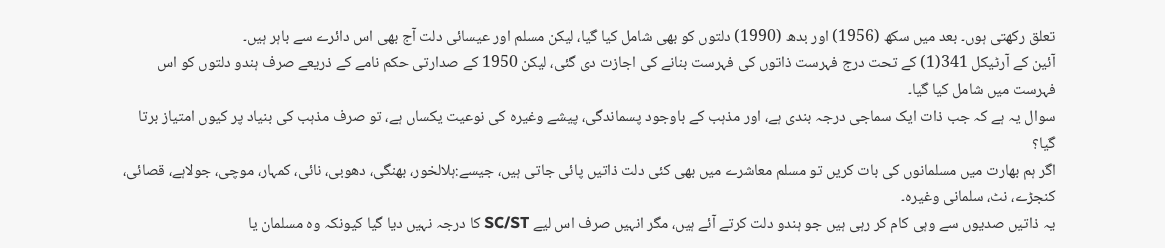تعلق رکھتی ہوں۔ بعد میں سکھ (1956) اور بدھ (1990) دلتوں کو بھی شامل کیا گیا، لیکن مسلم اور عیسائی دلت آج بھی اس دائرے سے باہر ہیں۔
آئین کے آرٹیکل 341(1) کے تحت درج فہرست ذاتوں کی فہرست بنانے کی اجازت دی گئی، لیکن 1950 کے صدارتی حکم نامے کے ذریعے صرف ہندو دلتوں کو اس فہرست میں شامل کیا گیا۔
سوال یہ ہے کہ جب ذات ایک سماجی درجہ بندی ہے، اور مذہب کے باوجود پسماندگی، پیشے وغیرہ کی نوعیت یکساں ہے، تو صرف مذہب کی بنیاد پر کیوں امتیاز برتا گیا؟
اگر ہم بھارت میں مسلمانوں کی بات کریں تو مسلم معاشرے میں بھی کئی دلت ذاتیں پائی جاتی ہیں، جیسے:ہلالخور، بھنگی، دھوبی، نائی، کمہار، موچی، جولاہے، قصائی، کنجڑے، نٹ، سلمانی وغیرہ۔
یہ ذاتیں صدیوں سے وہی کام کر رہی ہیں جو ہندو دلت کرتے آئے ہیں، مگر انہیں صرف اس لیے SC/ST کا درجہ نہیں دیا گیا کیونکہ وہ مسلمان یا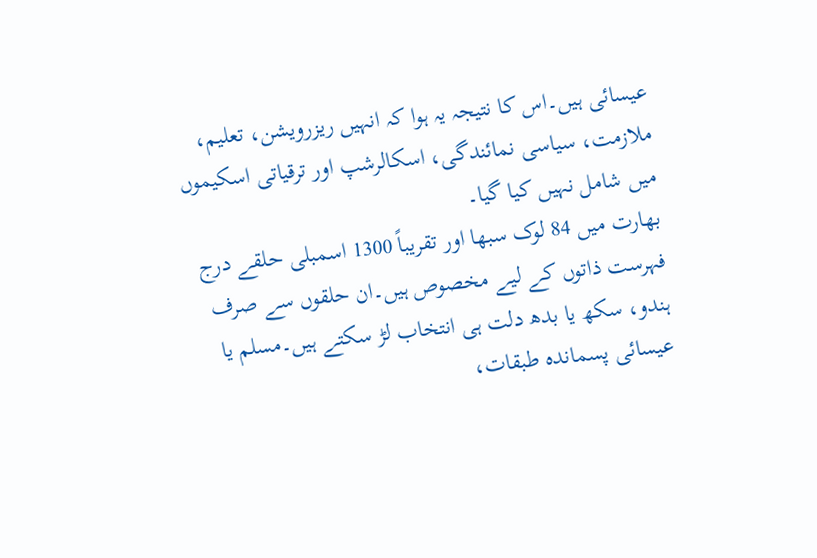عیسائی ہیں۔اس کا نتیجہ یہ ہوا کہ انہیں ریزرویشن، تعلیم، ملازمت، سیاسی نمائندگی، اسکالرشپ اور ترقیاتی اسکیموں میں شامل نہیں کیا گیا۔
بھارت میں 84 لوک سبھا اور تقریباً 1300 اسمبلی حلقے درج فہرست ذاتوں کے لیے مخصوص ہیں۔ان حلقوں سے صرف ہندو، سکھ یا بدھ دلت ہی انتخاب لڑ سکتے ہیں۔مسلم یا عیسائی پسماندہ طبقات،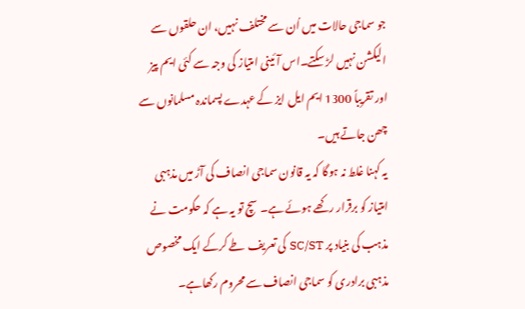جو سماجی حالات میں اُن سے مختلف نہیں، ان حلقوں سے الیکشن نہیں لڑ سکتے۔اس آئینی امتیاز کی وجہ سے کئی ایم پیز اور تقریباً 1300 ایم ایل ایز کے عہدے پسماندہ مسلمانوں سے چھن جاتے ہیں۔
یہ کہنا غلط نہ ہوگا کہ یہ قانون سماجی انصاف کی آڑ میں مذہبی امتیاز کو برقرار رکھے ہوئے ہے۔ سچ تو یہ ہے کہ حکومت نے مذہب کی بنیاد پر SC/ST کی تعریف طے کرکے ایک مخصوص مذہبی برادری کو سماجی انصاف سے محروم رکھاہے۔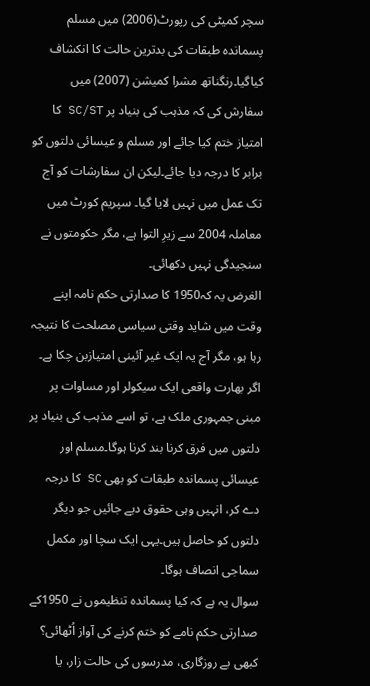سچر کمیٹی کی رپورٹ(2006) میں مسلم پسماندہ طبقات کی بدترین حالت کا انکشاف کیاگیا۔رنگناتھ مشرا کمیشن (2007) میں سفارش کی کہ مذہب کی بنیاد پر SC/ST کا امتیاز ختم کیا جائے اور مسلم و عیسائی دلتوں کو برابر کا درجہ دیا جائے۔لیکن ان سفارشات کو آج تک عمل میں نہیں لایا گیا۔ سپریم کورٹ میں معاملہ 2004 سے زیرِ التوا ہے، مگر حکومتوں نے سنجیدگی نہیں دکھائی۔
الغرض یہ کہ1950 کا صدارتی حکم نامہ اپنے وقت میں شاید وقتی سیاسی مصلحت کا نتیجہ رہا ہو، مگر آج یہ ایک غیر آئینی امتیازبن چکا ہے۔ اگر بھارت واقعی ایک سیکولر اور مساوات پر مبنی جمہوری ملک ہے، تو اسے مذہب کی بنیاد پر دلتوں میں فرق کرنا بند کرنا ہوگا۔مسلم اور عیسائی پسماندہ طبقات کو بھی SC کا درجہ دے کر، انہیں وہی حقوق دیے جائیں جو دیگر دلتوں کو حاصل ہیں۔یہی ایک سچا اور مکمل سماجی انصاف ہوگا۔
سوال یہ ہے کہ کیا پسماندہ تنظیموں نے 1950کے صدارتی حکم نامے کو ختم کرنے کی آواز اُٹھائی؟ کبھی بے روزگاری، مدرسوں کی حالت زار، یا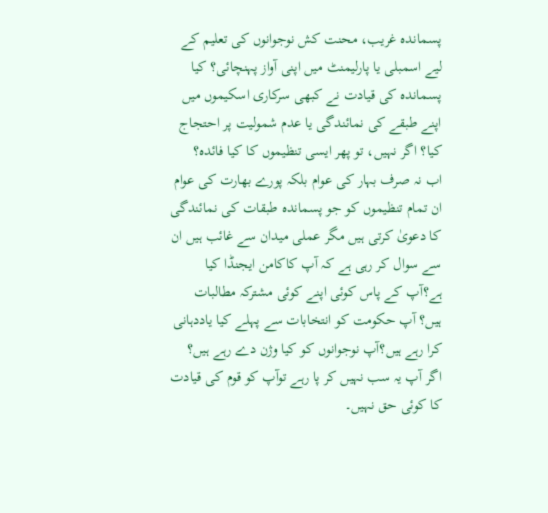پسماندہ غریب، محنت کش نوجوانوں کی تعلیم کے لیے اسمبلی یا پارلیمنٹ میں اپنی آواز پہنچائی؟ کیا پسماندہ کی قیادت نے کبھی سرکاری اسکیموں میں اپنے طبقے کی نمائندگی یا عدم شمولیت پر احتجاج کیا؟ اگر نہیں، تو پھر ایسی تنظیموں کا کیا فائدہ؟
اب نہ صرف بہار کی عوام بلکہ پورے بھارت کی عوام ان تمام تنظیموں کو جو پسماندہ طبقات کی نمائندگی کا دعویٰ کرتی ہیں مگر عملی میدان سے غائب ہیں ان سے سوال کر رہی ہے کہ آپ کاکامن ایجنڈا کیا ہے؟آپ کے پاس کوئی اپنے کوئی مشترکہ مطالبات ہیں؟ آپ حکومت کو انتخابات سے پہلے کیا یاددہانی کرا رہے ہیں؟آپ نوجوانوں کو کیا وژن دے رہے ہیں؟ اگر آپ یہ سب نہیں کر پا رہے توآپ کو قوم کی قیادت کا کوئی حق نہیں۔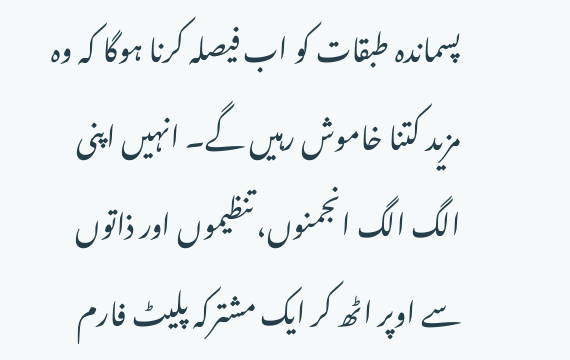پسماندہ طبقات کو اب فیصلہ کرنا ہوگا کہ وہ مزید کتنا خاموش رہیں گے۔ انہیں اپنی الگ الگ انجمنوں، تنظیموں اور ذاتوں سے اوپر اٹھ کر ایک مشترکہ پلیٹ فارم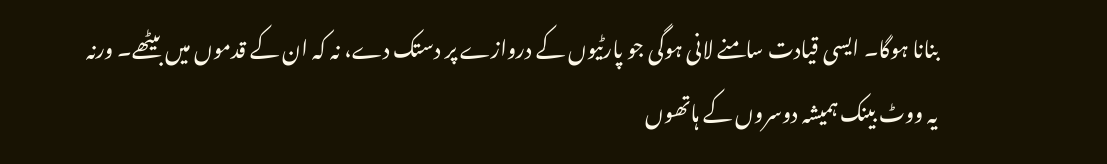بنانا ہوگا۔ ایسی قیادت سامنے لانی ہوگی جو پارٹیوں کے دروازے پر دستک دے، نہ کہ ان کے قدموں میں بیٹھے۔ ورنہ یہ ووٹ بینک ہمیشہ دوسروں کے ہاتھوں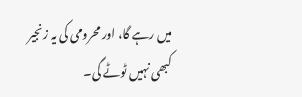میں رہے گا، اور محرومی کی یہ زنجیر کبھی نہیں ٹوٹے گی۔